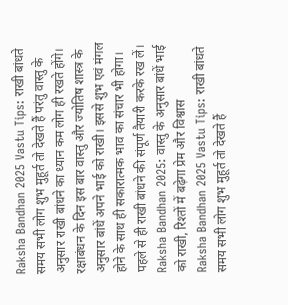Raksha Bandhan 2025 Vastu Tips: राखी बांधते समय सभी लोग शुभ मुहूर्त तो देखते हैं परंतु वास्तु के अनुसार राखी बांधने का ध्यान कम लोग ही रखते होंगे। रक्षाबंधन के दिन इस बार वास्तु और ज्योतिष शास्त्र के अनुसार बांधें अपने भाई को राखी। इससे शुभ एवं मंगल होने के साथ ही सकारात्मक भाव का संचार भी होगा। पहले से ही राखी बांधने की संपूर्ण तैयारी करके रख लें।
Raksha Bandhan 2025: वास्तु के अनुसार बांधें भाई को राखी, रिश्तों में बढ़ेगा प्रेम और विश्वास
Raksha Bandhan 2025 Vastu Tips: राखी बांधते समय सभी लोग शुभ मुहूर्त तो देखते हैं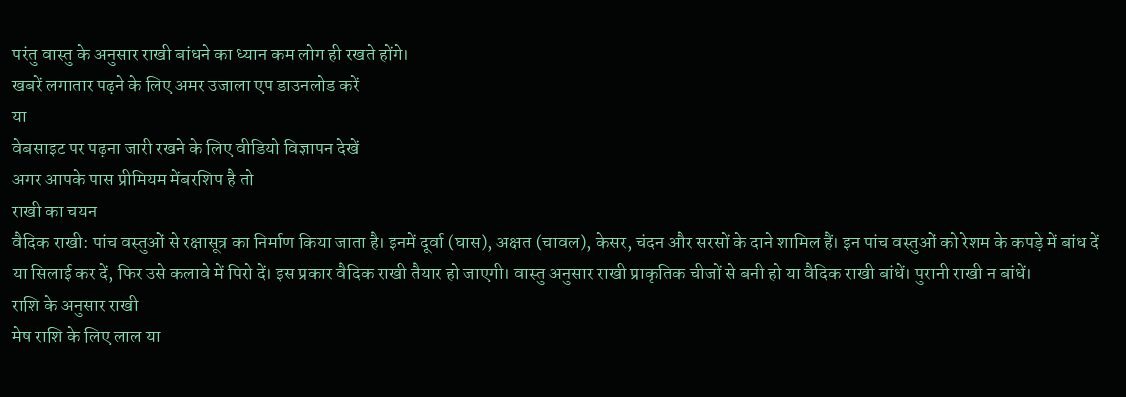परंतु वास्तु के अनुसार राखी बांधने का ध्यान कम लोग ही रखते होंगे।
खबरें लगातार पढ़ने के लिए अमर उजाला एप डाउनलोड करें
या
वेबसाइट पर पढ़ना जारी रखने के लिए वीडियो विज्ञापन देखें
अगर आपके पास प्रीमियम मेंबरशिप है तो
राखी का चयन
वैदिक राखी: पांच वस्तुओं से रक्षासूत्र का निर्माण किया जाता है। इनमें दूर्वा (घास), अक्षत (चावल), केसर, चंदन और सरसों के दाने शामिल हैं। इन पांच वस्तुओं को रेशम के कपड़े में बांध दें या सिलाई कर दें, फिर उसे कलावे में पिरो दें। इस प्रकार वैदिक राखी तैयार हो जाएगी। वास्तु अनुसार राखी प्राकृतिक चीजों से बनी हो या वैदिक राखी बांधें। पुरानी राखी न बांधें।
राशि के अनुसार राखी
मेष राशि के लिए लाल या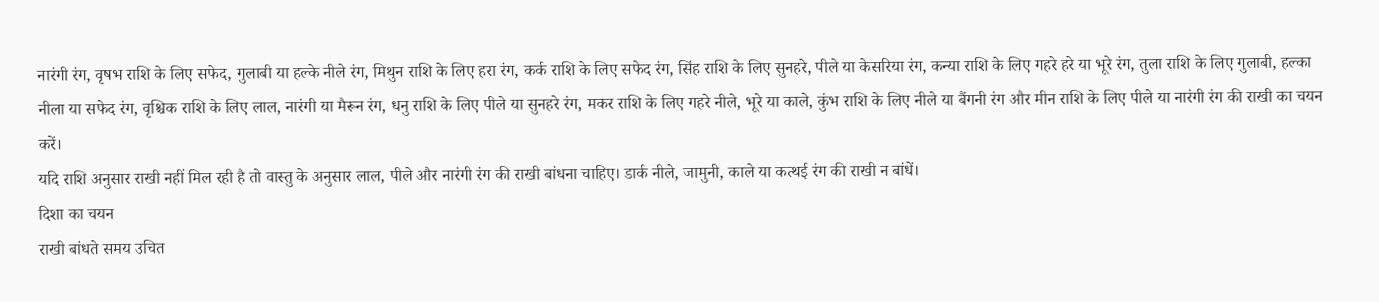नारंगी रंग, वृषभ राशि के लिए सफेद, गुलाबी या हल्के नीले रंग, मिथुन राशि के लिए हरा रंग, कर्क राशि के लिए सफेद रंग, सिंह राशि के लिए सुनहरे, पीले या केसरिया रंग, कन्या राशि के लिए गहरे हरे या भूरे रंग, तुला राशि के लिए गुलाबी, हल्का नीला या सफेद रंग, वृश्चिक राशि के लिए लाल, नारंगी या मैरून रंग, धनु राशि के लिए पीले या सुनहरे रंग, मकर राशि के लिए गहरे नीले, भूरे या काले, कुंभ राशि के लिए नीले या बैंगनी रंग और मीन राशि के लिए पीले या नारंगी रंग की राखी का चयन करें।
यदि राशि अनुसार राखी नहीं मिल रही है तो वास्तु के अनुसार लाल, पीले और नारंगी रंग की राखी बांधना चाहिए। डार्क नीले, जामुनी, काले या कत्थई रंग की राखी न बांधें।
दिशा का चयन
राखी बांधते समय उचित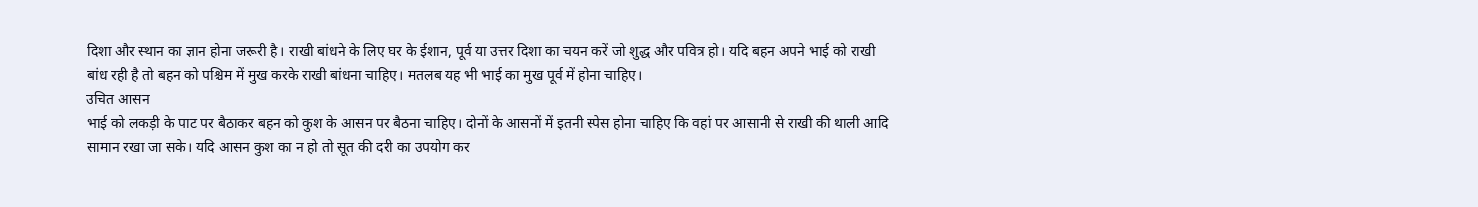दिशा और स्थान का ज्ञान होना जरूरी है। राखी बांधने के लिए घर के ईशान, पूर्व या उत्तर दिशा का चयन करें जो शुद्ध और पवित्र हो। यदि बहन अपने भाई को राखी बांध रही है तो बहन को पश्चिम में मुख करके राखी बांधना चाहिए। मतलब यह भी भाई का मुख पूर्व में होना चाहिए।
उचित आसन
भाई को लकड़ी के पाट पर बैठाकर बहन को कुश के आसन पर बैठना चाहिए। दोनों के आसनों में इतनी स्पेस होना चाहिए कि वहां पर आसानी से राखी की थाली आदि सामान रखा जा सके। यदि आसन कुश का न हो तो सूत की दरी का उपयोग कर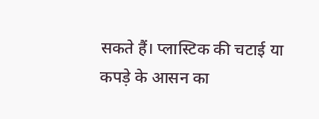सकते हैं। प्लास्टिक की चटाई या कपड़े के आसन का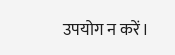उपयोग न करें।